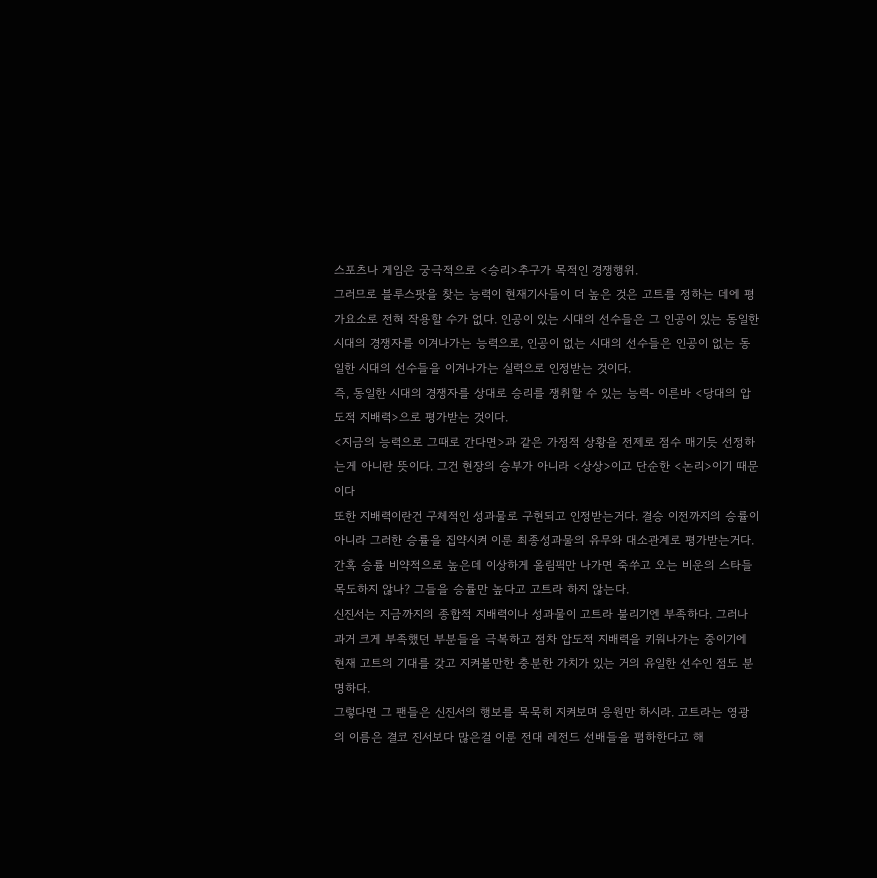스포츠나 게임은 궁극적으로 <승리>추구가 목적인 경쟁행위.
그러므로 블루스팟을 찾는 능력이 현재기사들이 더 높은 것은 고트를 정하는 데에 평가요소로 전혀 작용할 수가 없다. 인공이 있는 시대의 선수들은 그 인공이 있는 동일한 시대의 경쟁자를 이겨나가는 능력으로, 인공이 없는 시대의 선수들은 인공이 없는 동일한 시대의 선수들을 이겨나가는 실력으로 인정받는 것이다.
즉, 동일한 시대의 경쟁자를 상대로 승리를 쟁취할 수 있는 능력- 이른바 <당대의 압도적 지배력>으로 평가받는 것이다.
<지금의 능력으로 그때로 간다면>과 같은 가정적 상황을 전제로 점수 매기듯 선정하는게 아니란 뜻이다. 그건 현장의 승부가 아니라 <상상>이고 단순한 <논리>이기 때문이다
또한 지배력이란건 구체적인 성과물로 구현되고 인정받는거다. 결승 이전까지의 승률이 아니라 그러한 승률을 집약시켜 이룬 최종성과물의 유무와 대소관계로 평가받는거다. 간혹 승률 비약적으로 높은데 이상하게 올림픽만 나가면 죽쑤고 오는 비운의 스타들 목도하지 않나? 그들을 승률만 높다고 고트라 하지 않는다.
신진서는 지금까지의 종합적 지배력이나 성과물이 고트라 불리기엔 부족하다. 그러나 과거 크게 부족했던 부분들을 극복하고 점차 압도적 지배력을 키워나가는 중이기에 현재 고트의 기대를 갖고 지켜볼만한 충분한 가치가 있는 거의 유일한 선수인 점도 분명하다.
그렇다면 그 팬들은 신진서의 행보를 묵묵히 지켜보며 응원만 하시라. 고트라는 영광의 이름은 결코 진서보다 많은걸 이룬 전대 레전드 선배들을 폄하한다고 해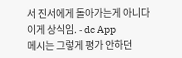서 진서에게 돌아가는게 아니다
이게 상식임. - dc App
메시는 그렇게 평가 안하던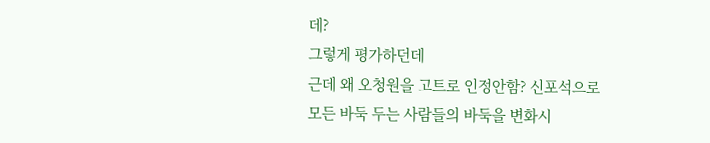데?
그렇게 평가하던데
근데 왜 오청원을 고트로 인정안함? 신포석으로 모든 바둑 두는 사람들의 바둑을 변화시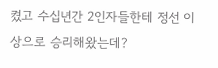켰고 수십년간 2인자들한테 정선 이상으로 승리해왔는데?